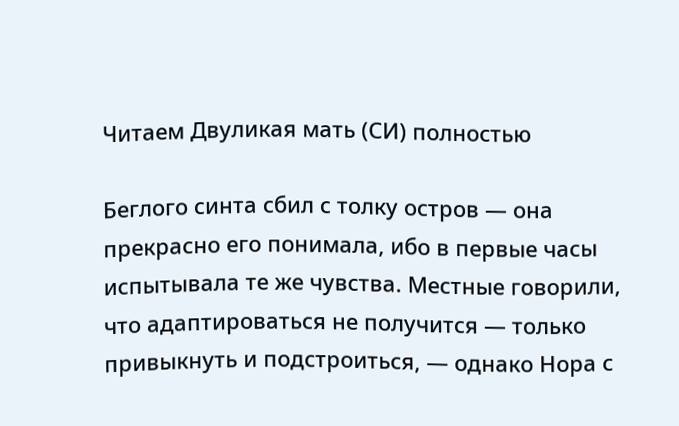Читаем Двуликая мать (СИ) полностью

Беглого синта сбил с толку остров — она прекрасно его понимала, ибо в первые часы испытывала те же чувства. Местные говорили, что адаптироваться не получится — только привыкнуть и подстроиться, — однако Нора с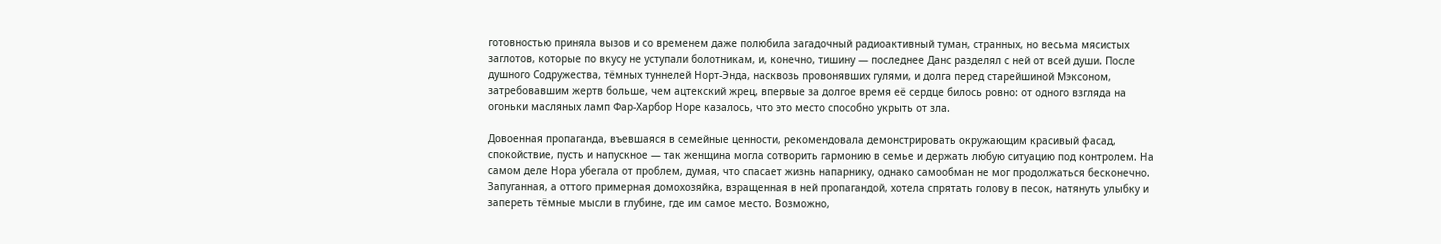готовностью приняла вызов и со временем даже полюбила загадочный радиоактивный туман, странных, но весьма мясистых заглотов, которые по вкусу не уступали болотникам, и, конечно, тишину — последнее Данс разделял с ней от всей души. После душного Содружества, тёмных туннелей Норт-Энда, насквозь провонявших гулями, и долга перед старейшиной Мэксоном, затребовавшим жертв больше, чем ацтекский жрец, впервые за долгое время её сердце билось ровно: от одного взгляда на огоньки масляных ламп Фар-Харбор Норе казалось, что это место способно укрыть от зла.

Довоенная пропаганда, въевшаяся в семейные ценности, рекомендовала демонстрировать окружающим красивый фасад, спокойствие, пусть и напускное — так женщина могла сотворить гармонию в семье и держать любую ситуацию под контролем. На самом деле Нора убегала от проблем, думая, что спасает жизнь напарнику, однако самообман не мог продолжаться бесконечно. Запуганная, а оттого примерная домохозяйка, взращенная в ней пропагандой, хотела спрятать голову в песок, натянуть улыбку и запереть тёмные мысли в глубине, где им самое место. Возможно,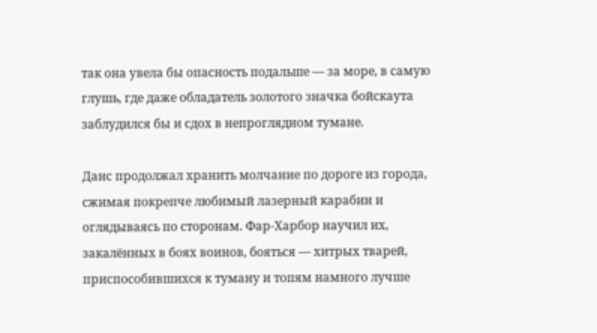так она увела бы опасность подальше — за море, в самую глушь, где даже обладатель золотого значка бойскаута заблудился бы и сдох в непроглядном тумане.

Данс продолжал хранить молчание по дороге из города, сжимая покрепче любимый лазерный карабин и оглядываясь по сторонам. Фар-Харбор научил их, закалённых в боях воинов, бояться — хитрых тварей, приспособившихся к туману и топям намного лучше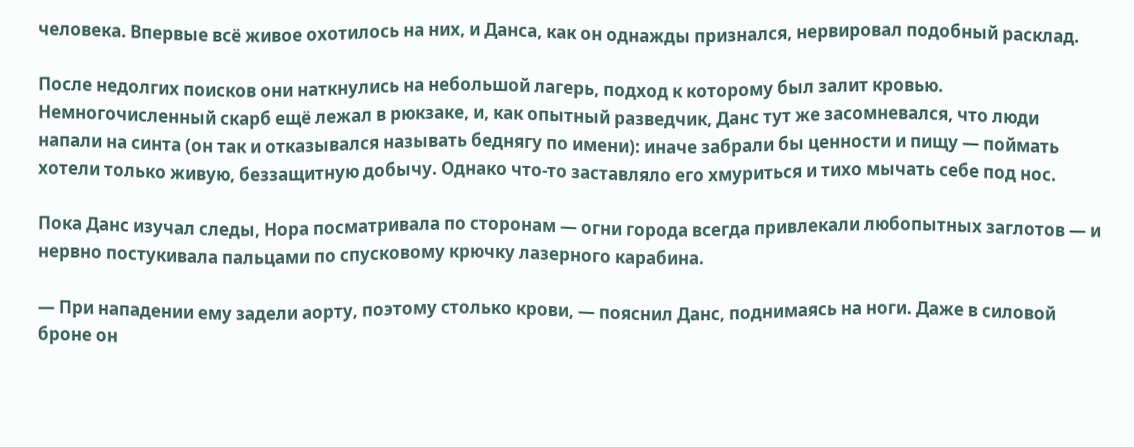человека. Впервые всё живое охотилось на них, и Данса, как он однажды признался, нервировал подобный расклад.

После недолгих поисков они наткнулись на небольшой лагерь, подход к которому был залит кровью. Немногочисленный скарб ещё лежал в рюкзаке, и, как опытный разведчик, Данс тут же засомневался, что люди напали на синта (он так и отказывался называть беднягу по имени): иначе забрали бы ценности и пищу — поймать хотели только живую, беззащитную добычу. Однако что-то заставляло его хмуриться и тихо мычать себе под нос.

Пока Данс изучал следы, Нора посматривала по сторонам — огни города всегда привлекали любопытных заглотов — и нервно постукивала пальцами по спусковому крючку лазерного карабина.

— При нападении ему задели аорту, поэтому столько крови, — пояснил Данс, поднимаясь на ноги. Даже в силовой броне он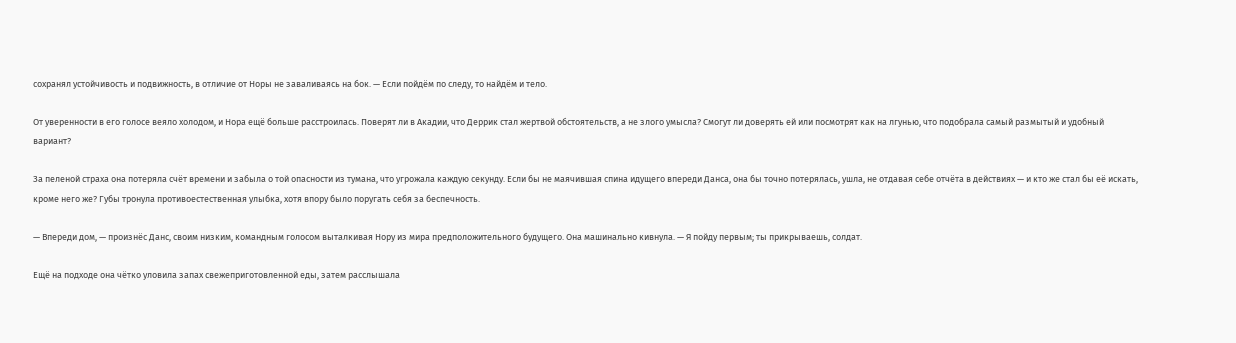сохранял устойчивость и подвижность, в отличие от Норы не заваливаясь на бок. — Если пойдём по следу, то найдём и тело.

От уверенности в его голосе веяло холодом, и Нора ещё больше расстроилась. Поверят ли в Акадии, что Деррик стал жертвой обстоятельств, а не злого умысла? Смогут ли доверять ей или посмотрят как на лгунью, что подобрала самый размытый и удобный вариант?

За пеленой страха она потеряла счёт времени и забыла о той опасности из тумана, что угрожала каждую секунду. Если бы не маячившая спина идущего впереди Данса, она бы точно потерялась, ушла, не отдавая себе отчёта в действиях — и кто же стал бы её искать, кроме него же? Губы тронула противоестественная улыбка, хотя впору было поругать себя за беспечность.

— Впереди дом, — произнёс Данс, своим низким, командным голосом выталкивая Нору из мира предположительного будущего. Она машинально кивнула. — Я пойду первым; ты прикрываешь, солдат.

Ещё на подходе она чётко уловила запах свежеприготовленной еды, затем расслышала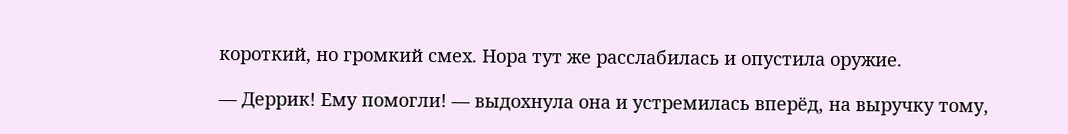короткий, но громкий смех. Нора тут же расслабилась и опустила оружие.

— Деррик! Ему помогли! — выдохнула она и устремилась вперёд, на выручку тому,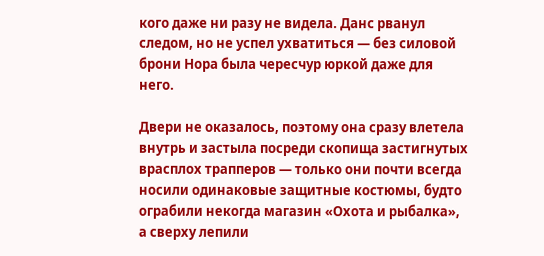кого даже ни разу не видела. Данс рванул следом, но не успел ухватиться — без силовой брони Нора была чересчур юркой даже для него.

Двери не оказалось, поэтому она сразу влетела внутрь и застыла посреди скопища застигнутых врасплох трапперов — только они почти всегда носили одинаковые защитные костюмы, будто ограбили некогда магазин «Охота и рыбалка», а сверху лепили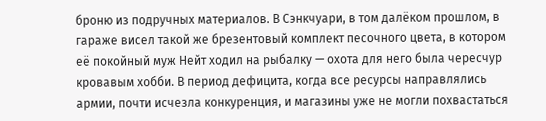броню из подручных материалов. В Сэнкчуари, в том далёком прошлом, в гараже висел такой же брезентовый комплект песочного цвета, в котором её покойный муж Нейт ходил на рыбалку — охота для него была чересчур кровавым хобби. В период дефицита, когда все ресурсы направлялись армии, почти исчезла конкуренция, и магазины уже не могли похвастаться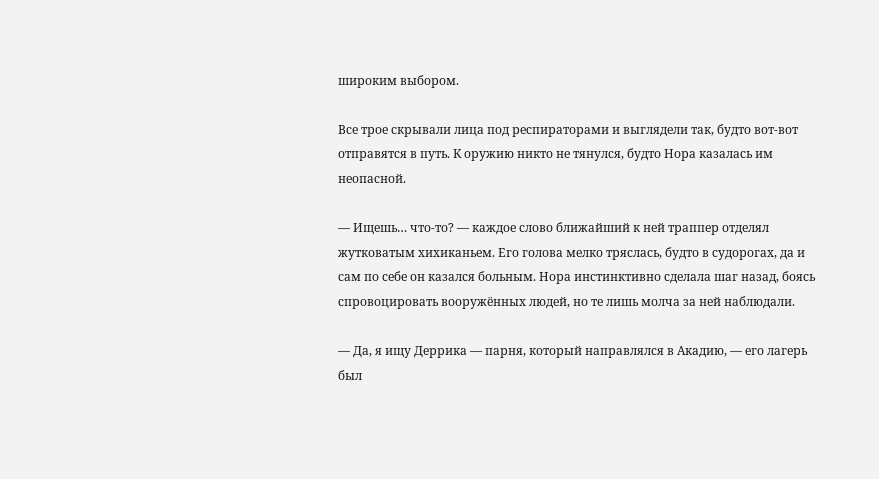широким выбором.

Все трое скрывали лица под респираторами и выглядели так, будто вот-вот отправятся в путь. К оружию никто не тянулся, будто Нора казалась им неопасной.

— Ищешь… что-то? — каждое слово ближайший к ней траппер отделял жутковатым хихиканьем. Его голова мелко тряслась, будто в судорогах, да и сам по себе он казался больным. Нора инстинктивно сделала шаг назад, боясь спровоцировать вооружённых людей, но те лишь молча за ней наблюдали.

— Да, я ищу Деррика — парня, который направлялся в Акадию, — его лагерь был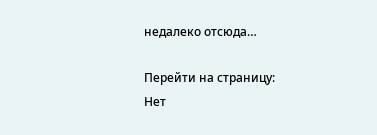недалеко отсюда…

Перейти на страницу:
Нет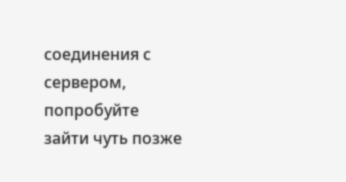соединения с сервером, попробуйте зайти чуть позже